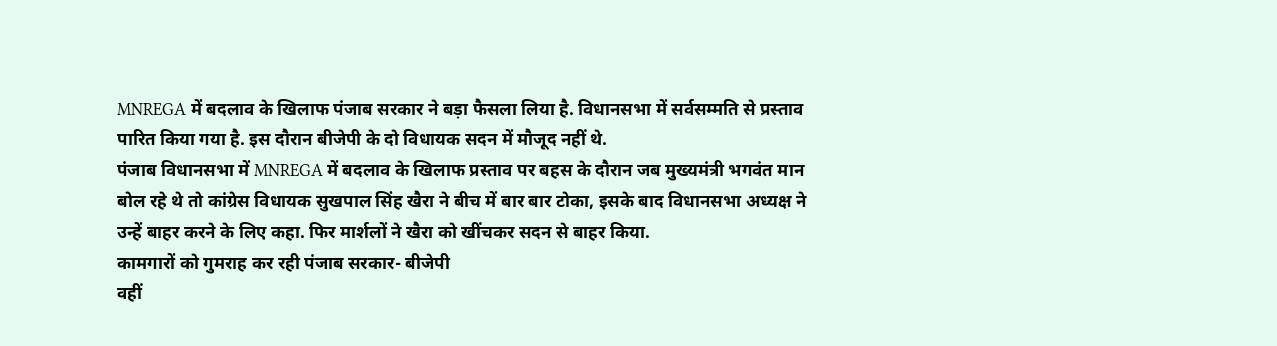MNREGA में बदलाव के खिलाफ पंजाब सरकार ने बड़ा फैसला लिया है. विधानसभा में सर्वसम्मति से प्रस्ताव पारित किया गया है. इस दौरान बीजेपी के दो विधायक सदन में मौजूद नहीं थे.
पंजाब विधानसभा में MNREGA में बदलाव के खिलाफ प्रस्ताव पर बहस के दौरान जब मुख्यमंत्री भगवंत मान बोल रहे थे तो कांग्रेस विधायक सुखपाल सिंह खैरा ने बीच में बार बार टोका, इसके बाद विधानसभा अध्यक्ष ने उन्हें बाहर करने के लिए कहा. फिर मार्शलों ने खैरा को खींचकर सदन से बाहर किया.
कामगारों को गुमराह कर रही पंजाब सरकार- बीजेपी
वहीं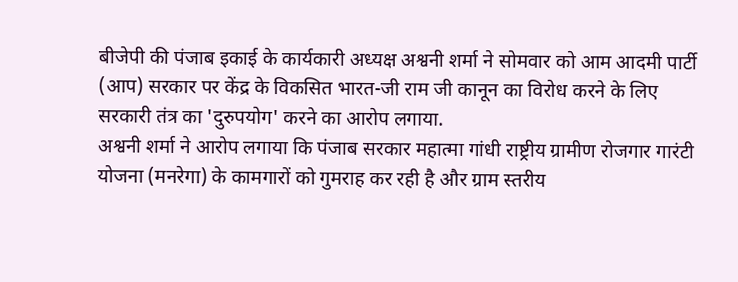बीजेपी की पंजाब इकाई के कार्यकारी अध्यक्ष अश्वनी शर्मा ने सोमवार को आम आदमी पार्टी (आप) सरकार पर केंद्र के विकसित भारत-जी राम जी कानून का विरोध करने के लिए सरकारी तंत्र का 'दुरुपयोग' करने का आरोप लगाया.
अश्वनी शर्मा ने आरोप लगाया कि पंजाब सरकार महात्मा गांधी राष्ट्रीय ग्रामीण रोजगार गारंटी योजना (मनरेगा) के कामगारों को गुमराह कर रही है और ग्राम स्तरीय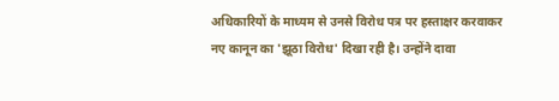अधिकारियों के माध्यम से उनसे विरोध पत्र पर हस्ताक्षर करवाकर नए कानून का 'झूठा विरोध' दिखा रही है। उन्होंने दावा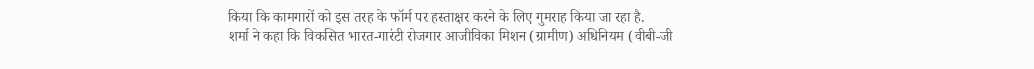किया कि कामगारों को इस तरह के फॉर्म पर हस्ताक्षर करने के लिए गुमराह किया जा रहा है.
शर्मा ने कहा कि विकसित भारत-गारंटी रोजगार आजीविका मिशन (ग्रामीण) अधिनियम (वीबी-जी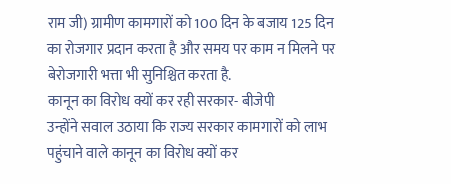राम जी) ग्रामीण कामगारों को 100 दिन के बजाय 125 दिन का रोजगार प्रदान करता है और समय पर काम न मिलने पर बेरोजगारी भत्ता भी सुनिश्चित करता है.
कानून का विरोध क्यों कर रही सरकार- बीजेपी
उन्होंने सवाल उठाया कि राज्य सरकार कामगारों को लाभ पहुंचाने वाले कानून का विरोध क्यों कर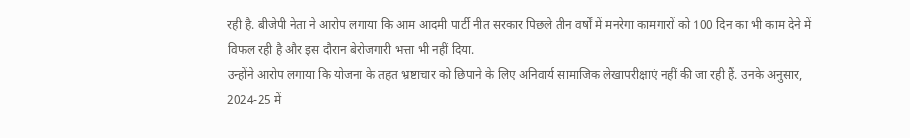रही है. बीजेपी नेता ने आरोप लगाया कि आम आदमी पार्टी नीत सरकार पिछले तीन वर्षों में मनरेगा कामगारों को 100 दिन का भी काम देने में विफल रही है और इस दौरान बेरोजगारी भत्ता भी नहीं दिया.
उन्होंने आरोप लगाया कि योजना के तहत भ्रष्टाचार को छिपाने के लिए अनिवार्य सामाजिक लेखापरीक्षाएं नहीं की जा रही हैं. उनके अनुसार, 2024-25 में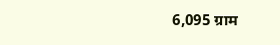6,095 ग्राम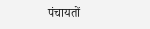पंचायतों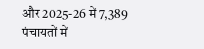और 2025-26 में 7,389 पंचायतों में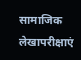सामाजिक लेखापरीक्षाएं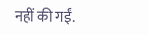नहीं की गईं.